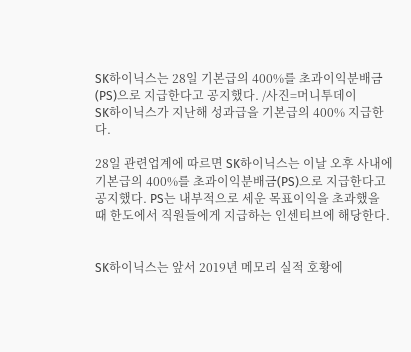SK하이닉스는 28일 기본급의 400%를 초과이익분배금(PS)으로 지급한다고 공지했다. /사진=머니투데이
SK하이닉스가 지난해 성과급을 기본급의 400% 지급한다.

28일 관련업계에 따르면 SK하이닉스는 이날 오후 사내에 기본급의 400%를 초과이익분배금(PS)으로 지급한다고 공지했다. PS는 내부적으로 세운 목표이익을 초과했을 때 한도에서 직원들에게 지급하는 인센티브에 해당한다.


SK하이닉스는 앞서 2019년 메모리 실적 호황에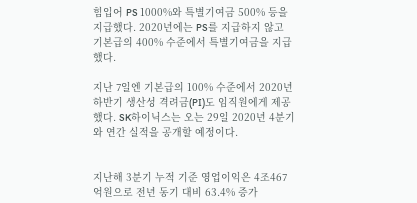힘입어 PS 1000%와 특별기여금 500% 등을 지급했다. 2020년에는 PS를 지급하지 않고 기본급의 400% 수준에서 특별기여금을 지급했다.

지난 7일엔 기본급의 100% 수준에서 2020년 하반기 생산성 격려금(PI)도 임직원에게 제공했다. SK하이닉스는 오는 29일 2020년 4분기와 연간 실적을 공개할 예정이다.


지난해 3분기 누적 기준 영업이익은 4조467억원으로 전년 동기 대비 63.4% 증가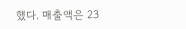했다. 매출액은 23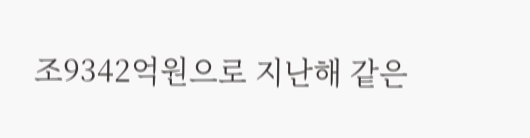조9342억원으로 지난해 같은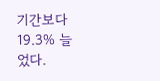기간보다 19.3% 늘었다.